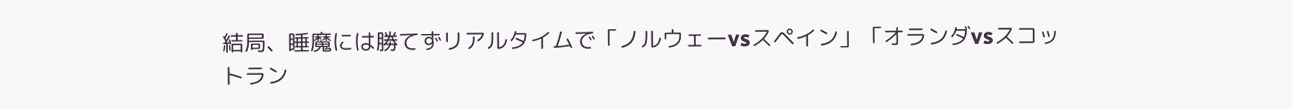結局、睡魔には勝てずリアルタイムで「ノルウェーvsスペイン」「オランダvsスコットラン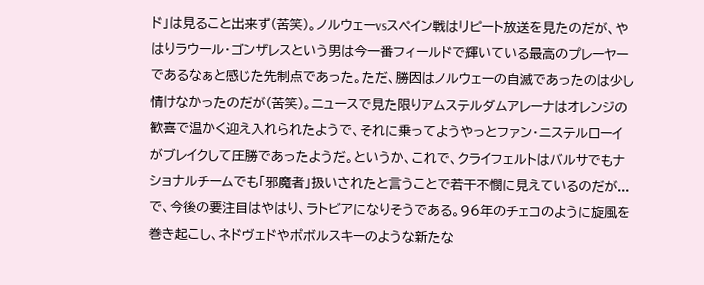ド」は見ること出来ず(苦笑)。ノルウェーvsスペイン戦はリピート放送を見たのだが、やはりラウール・ゴンザレスという男は今一番フィールドで輝いている最高のプレーヤーであるなぁと感じた先制点であった。ただ、勝因はノルウェーの自滅であったのは少し情けなかったのだが(苦笑)。ニュースで見た限りアムステルダムアレーナはオレンジの歓喜で温かく迎え入れられたようで、それに乗ってようやっとファン・ニステルローイがブレイクして圧勝であったようだ。というか、これで、クライフェルトはバルサでもナショナルチームでも「邪魔者」扱いされたと言うことで若干不憫に見えているのだが...で、今後の要注目はやはり、ラトビアになりそうである。96年のチェコのように旋風を巻き起こし、ネドヴェドやポボルスキーのような新たな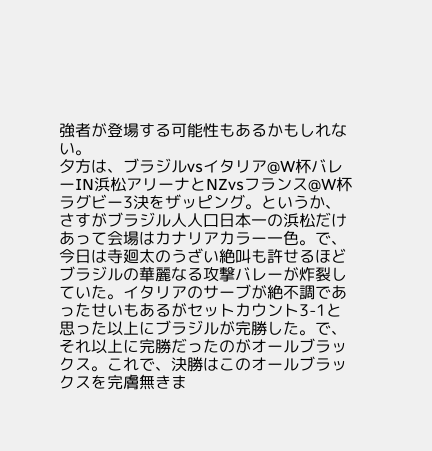強者が登場する可能性もあるかもしれない。
夕方は、ブラジルvsイタリア@W杯バレーIN浜松アリーナとNZvsフランス@W杯ラグビー3決をザッピング。というか、さすがブラジル人人口日本一の浜松だけあって会場はカナリアカラー一色。で、今日は寺廻太のうざい絶叫も許せるほどブラジルの華麗なる攻撃バレーが炸裂していた。イタリアのサーブが絶不調であったせいもあるがセットカウント3-1と思った以上にブラジルが完勝した。で、それ以上に完勝だったのがオールブラックス。これで、決勝はこのオールブラックスを完膚無きま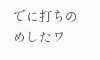でに打ちのめしたワ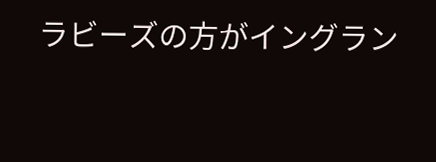ラビーズの方がイングラン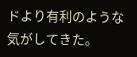ドより有利のような気がしてきた。